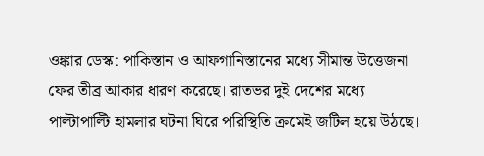ওঙ্কার ডেস্ক: পাকিস্তান ও আফগানিস্তানের মধ্যে সীমান্ত উত্তেজনা ফের তীব্র আকার ধারণ করেছে। রাতভর দুই দেশের মধ্যে পাল্টাপাল্টি হামলার ঘটনা ঘিরে পরিস্থিতি ক্রমেই জটিল হয়ে উঠছে।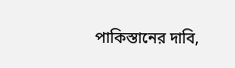পাকিস্তানের দাবি,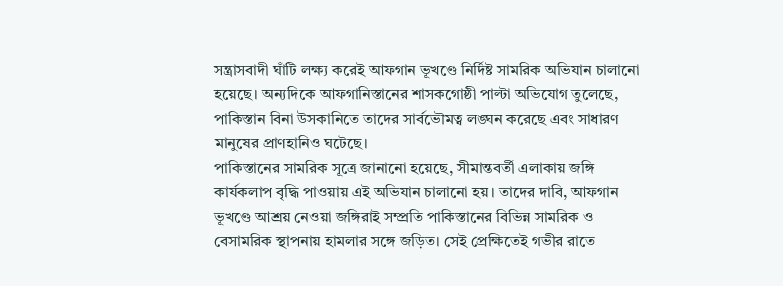সন্ত্রাসবাদী ঘাঁটি লক্ষ্য করেই আফগান ভূখণ্ডে নির্দিষ্ট সামরিক অভিযান চালানো হয়েছে। অন্যদিকে আফগানিস্তানের শাসকগোষ্ঠী পাল্টা অভিযোগ তুলেছে, পাকিস্তান বিনা উসকানিতে তাদের সার্বভৌমত্ব লঙ্ঘন করেছে এবং সাধারণ মানুষের প্রাণহানিও ঘটেছে।
পাকিস্তানের সামরিক সূত্রে জানানো হয়েছে, সীমান্তবর্তী এলাকায় জঙ্গি কার্যকলাপ বৃদ্ধি পাওয়ায় এই অভিযান চালানো হয়। তাদের দাবি, আফগান ভূখণ্ডে আশ্রয় নেওয়া জঙ্গিরাই সম্প্রতি পাকিস্তানের বিভিন্ন সামরিক ও বেসামরিক স্থাপনায় হামলার সঙ্গে জড়িত। সেই প্রেক্ষিতেই গভীর রাতে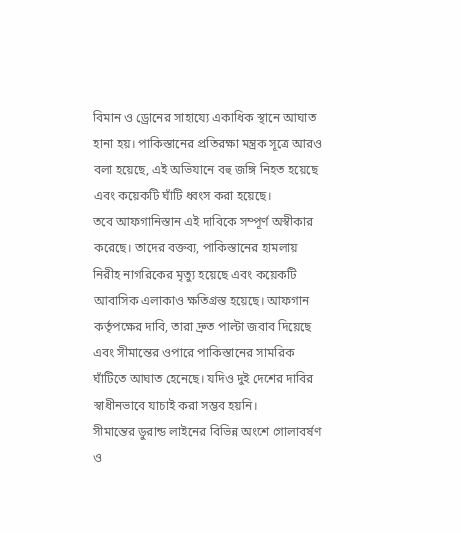বিমান ও ড্রোনের সাহায্যে একাধিক স্থানে আঘাত হানা হয়। পাকিস্তানের প্রতিরক্ষা মন্ত্রক সূত্রে আরও বলা হয়েছে, এই অভিযানে বহু জঙ্গি নিহত হয়েছে এবং কয়েকটি ঘাঁটি ধ্বংস করা হয়েছে।
তবে আফগানিস্তান এই দাবিকে সম্পূর্ণ অস্বীকার করেছে। তাদের বক্তব্য, পাকিস্তানের হামলায় নিরীহ নাগরিকের মৃত্যু হয়েছে এবং কয়েকটি আবাসিক এলাকাও ক্ষতিগ্রস্ত হয়েছে। আফগান কর্তৃপক্ষের দাবি, তারা দ্রুত পাল্টা জবাব দিয়েছে এবং সীমান্তের ওপারে পাকিস্তানের সামরিক ঘাঁটিতে আঘাত হেনেছে। যদিও দুই দেশের দাবির স্বাধীনভাবে যাচাই করা সম্ভব হয়নি।
সীমান্তের ডুরান্ড লাইনের বিভিন্ন অংশে গোলাবর্ষণ ও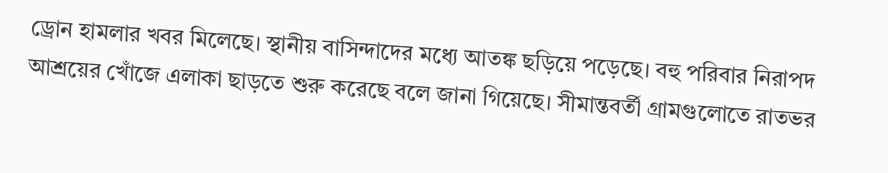ড্রোন হামলার খবর মিলেছে। স্থানীয় বাসিন্দাদের মধ্যে আতঙ্ক ছড়িয়ে পড়েছে। বহু পরিবার নিরাপদ আশ্রয়ের খোঁজে এলাকা ছাড়তে শুরু করেছে বলে জানা গিয়েছে। সীমান্তবর্তী গ্রামগুলোতে রাতভর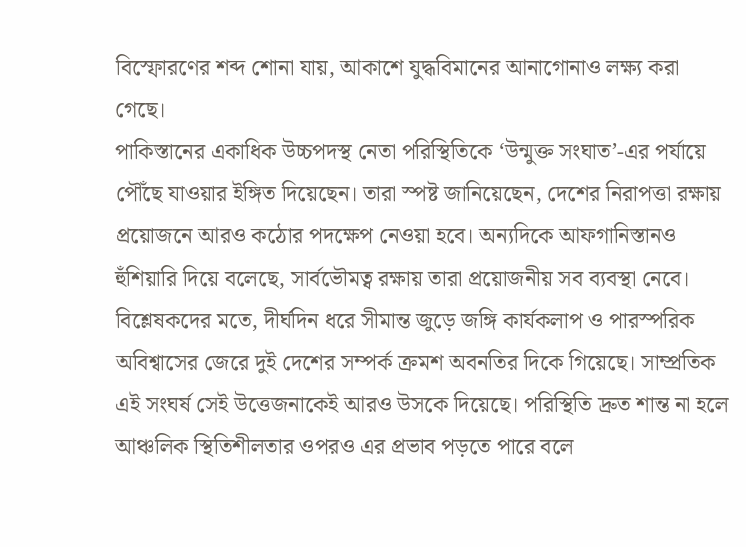বিস্ফোরণের শব্দ শোনা যায়, আকাশে যুদ্ধবিমানের আনাগোনাও লক্ষ্য করা গেছে।
পাকিস্তানের একাধিক উচ্চপদস্থ নেতা পরিস্থিতিকে ‘উন্মুক্ত সংঘাত’-এর পর্যায়ে পৌঁছে যাওয়ার ইঙ্গিত দিয়েছেন। তারা স্পষ্ট জানিয়েছেন, দেশের নিরাপত্তা রক্ষায় প্রয়োজনে আরও কঠোর পদক্ষেপ নেওয়া হবে। অন্যদিকে আফগানিস্তানও হুঁশিয়ারি দিয়ে বলেছে, সার্বভৌমত্ব রক্ষায় তারা প্রয়োজনীয় সব ব্যবস্থা নেবে।
বিশ্লেষকদের মতে, দীর্ঘদিন ধরে সীমান্ত জুড়ে জঙ্গি কার্যকলাপ ও পারস্পরিক অবিশ্বাসের জেরে দুই দেশের সম্পর্ক ক্রমশ অবনতির দিকে গিয়েছে। সাম্প্রতিক এই সংঘর্ষ সেই উত্তেজনাকেই আরও উসকে দিয়েছে। পরিস্থিতি দ্রুত শান্ত না হলে আঞ্চলিক স্থিতিশীলতার ওপরও এর প্রভাব পড়তে পারে বলে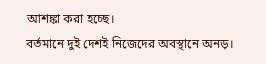আশঙ্কা করা হচ্ছে।
বর্তমানে দুই দেশই নিজেদের অবস্থানে অনড়।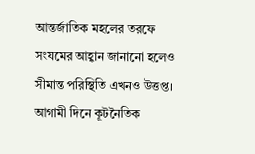আন্তর্জাতিক মহলের তরফে সংযমের আহ্বান জানানো হলেও সীমান্ত পরিস্থিতি এখনও উত্তপ্ত। আগামী দিনে কূটনৈতিক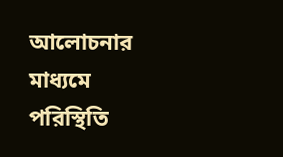আলোচনার মাধ্যমে পরিস্থিতি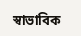স্বাভাবিক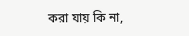করা যায় কি না,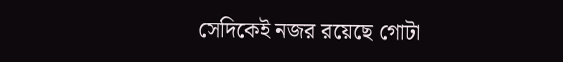সেদিকেই নজর রয়েছে গোটা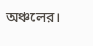অঞ্চলের।